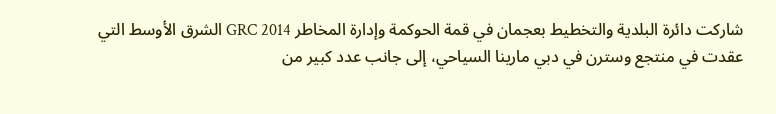شاركت دائرة البلدية والتخطيط بعجمان في قمة الحوكمة وإدارة المخاطر GRC 2014 الشرق الأوسط التي عقدت في منتجع وسترن في دبي مارينا السياحي، إلى جانب عدد كبير من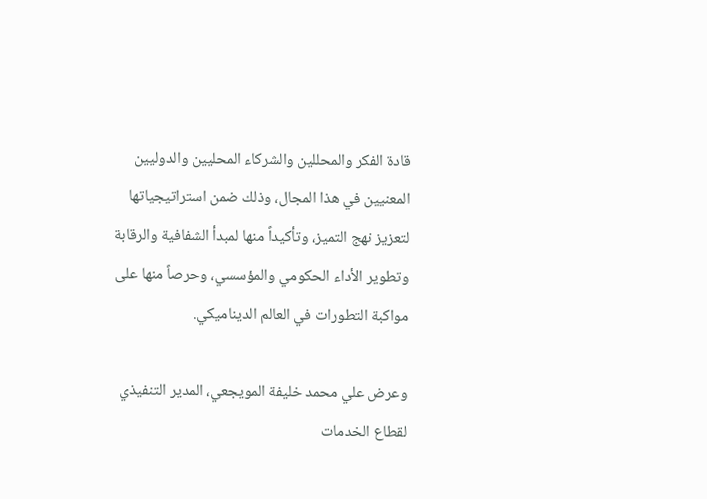قادة الفكر والمحللين والشركاء المحليين والدوليين المعنيين في هذا المجال، وذلك ضمن استراتيجياتها لتعزيز نهج التميز، وتأكيداً منها لمبدأ الشفافية والرقابة وتطوير الأداء الحكومي والمؤسسي، وحرصاً منها على مواكبة التطورات في العالم الديناميكي.

وعرض علي محمد خليفة المويجعي، المدير التنفيذي لقطاع الخدمات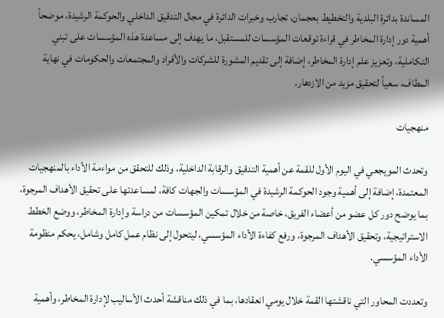المساندة بدائرة البلدية والتخطيط بعجمان، تجارب وخبرات الدائرة في مجال التدقيق الداخلي والحوكمة الرشيدة، موضحاً أهمية دور إدارة المخاطر في قراءة توقعات المؤسسات للمستقبل، ما يهدف إلى مساعدة هذه المؤسسات على تبني التكاملية، وتعزيز علم إدارة المخاطر، إضافة إلى تقديم المشورة للشركات والأفراد والمجتمعات والحكومات في نهاية المطاف، سعياً لتحقيق مزيد من الازدهار.

منهجيات

وتحدث المويجعي في اليوم الأول للقمة عن أهمية التدقيق والرقابة الداخلية، وذلك للتحقق من مواءمة الأداء بالمنهجيات المعتمدة، إضافة إلى أهمية وجود الحوكمة الرشيدة في المؤسسات والجهات كافة، لمساعدتها على تحقيق الأهداف المرجوة، بما يوضح دور كل عضو من أعضاء الفريق، خاصة من خلال تمكين المؤسسات من دراسة وإدارة المخاطر، ووضع الخطط الاستراتيجية، وتحقيق الأهداف المرجوة، ورفع كفاءة الأداء المؤسسي، ليتحول إلى نظام عمل كامل وشامل، يحكم منظومة الأداء المؤسسي.

وتعددت المحاور التي ناقشتها القمة خلال يومي انعقادها، بما في ذلك مناقشة أحدث الأساليب لإدارة المخاطر، وأهمية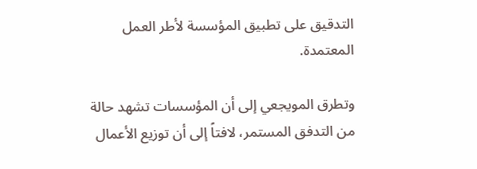التدقيق على تطبيق المؤسسة لأطر العمل المعتمدة.

وتطرق المويجعي إلى أن المؤسسات تشهد حالة من التدفق المستمر، لافتاً إلى أن توزيع الأعمال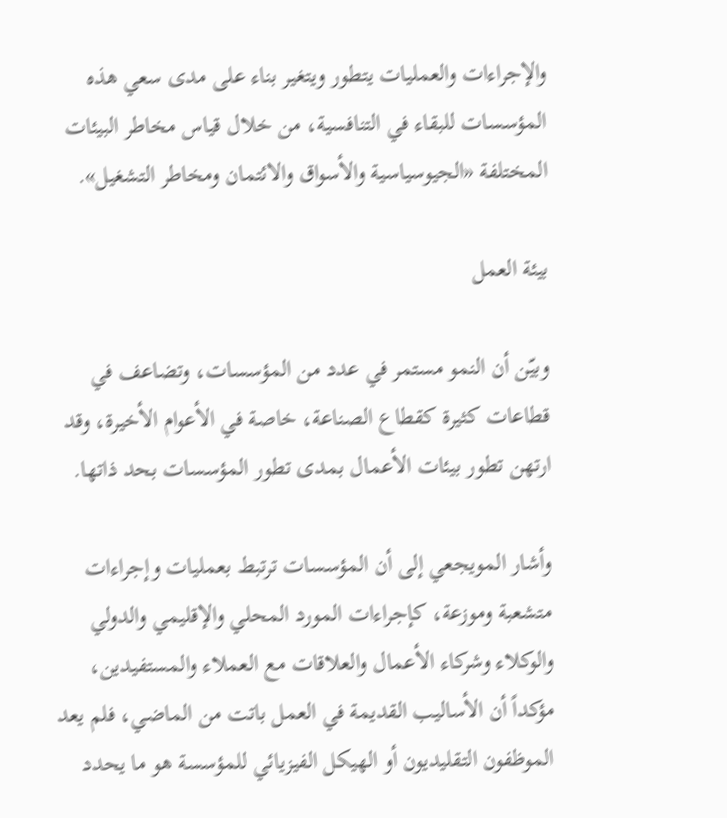والإجراءات والعمليات يتطور ويتغير بناء على مدى سعي هذه المؤسسات للبقاء في التنافسية، من خلال قياس مخاطر البيئات المختلفة «الجيوسياسية والأسواق والائتمان ومخاطر التشغيل».

بيئة العمل

وبيّن أن النمو مستمر في عدد من المؤسسات، وتضاعف في قطاعات كثيرة كقطاع الصناعة، خاصة في الأعوام الأخيرة، وقد ارتهن تطور بيئات الأعمال بمدى تطور المؤسسات بحد ذاتها.

وأشار المويجعي إلى أن المؤسسات ترتبط بعمليات وإجراءات متشعبة وموزعة، كإجراءات المورد المحلي والإقليمي والدولي والوكلاء وشركاء الأعمال والعلاقات مع العملاء والمستفيدين، مؤكداً أن الأساليب القديمة في العمل باتت من الماضي، فلم يعد الموظفون التقليديون أو الهيكل الفيزيائي للمؤسسة هو ما يحدد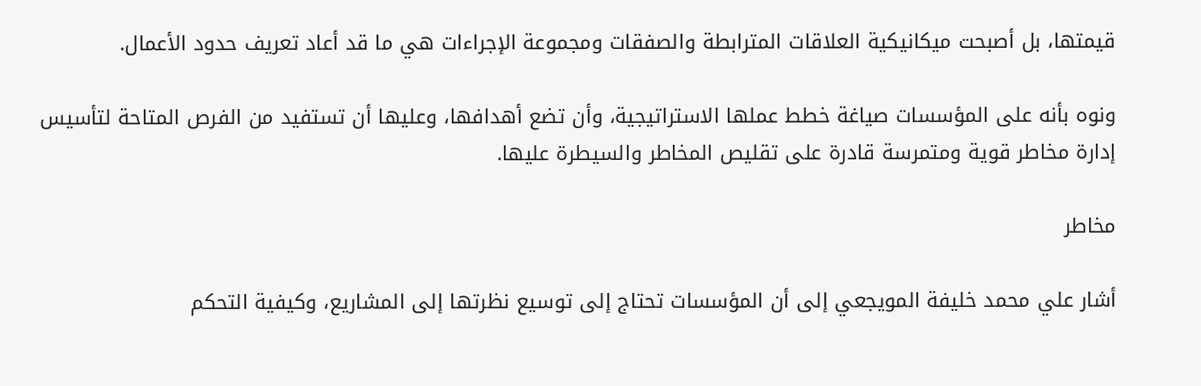قيمتها، بل أصبحت ميكانيكية العلاقات المترابطة والصفقات ومجموعة الإجراءات هي ما قد أعاد تعريف حدود الأعمال.

ونوه بأنه على المؤسسات صياغة خطط عملها الاستراتيجية، وأن تضع أهدافها، وعليها أن تستفيد من الفرص المتاحة لتأسيس إدارة مخاطر قوية ومتمرسة قادرة على تقليص المخاطر والسيطرة عليها.

مخاطر

أشار علي محمد خليفة المويجعي إلى أن المؤسسات تحتاج إلى توسيع نظرتها إلى المشاريع، وكيفية التحكم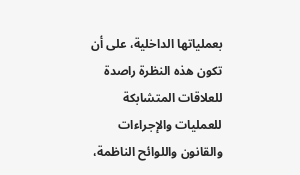بعملياتها الداخلية، على أن تكون هذه النظرة راصدة للعلاقات المتشابكة للعمليات والإجراءات والقانون واللوائح الناظمة،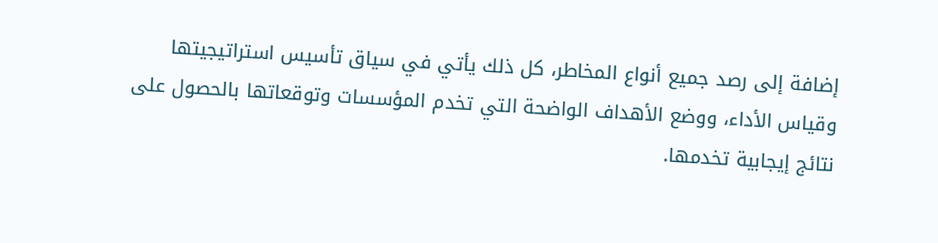إضافة إلى رصد جميع أنواع المخاطر، كل ذلك يأتي في سياق تأسيس استراتيجيتها وقياس الأداء، ووضع الأهداف الواضحة التي تخدم المؤسسات وتوقعاتها بالحصول على نتائج إيجابية تخدمها.